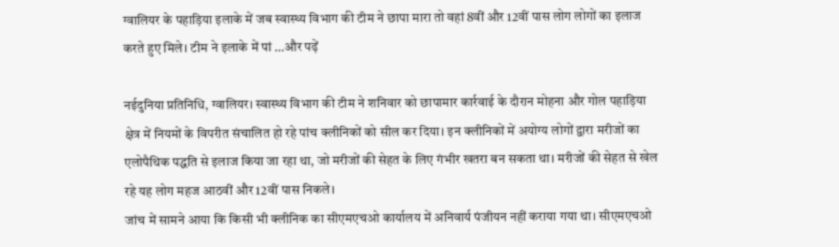ग्वालियर के पहाड़िया इलाके में जब स्वास्थ्य विभाग की टीम ने छापा मारा तो वहां 8वीं और 12वीं पास लोग लोगों का इलाज करते हुए मिले। टीम ने इलाके में पां …और पढ़ें

नईदुनिया प्रतिनिधि, ग्वालियर। स्वास्थ्य विभाग की टीम ने शनिवार को छापामार कार्रवाई के दौरान मोहना और गोल पहाड़िया क्षेत्र में नियमों के विपरीत संचालित हो रहे पांच क्लीनिकों को सील कर दिया। इन क्लीनिकों में अयोग्य लोगों द्वारा मरीजों का एलोपैथिक पद्धति से इलाज किया जा रहा था, जो मरीजों की सेहत के लिए गंभीर खतरा बन सकता था। मरीजों की सेहत से खेल रहे यह लोग महज आठवीं और 12वीं पास निकले।
जांच में सामने आया कि किसी भी क्लीनिक का सीएमएचओ कार्यालय में अनिवार्य पंजीयन नहीं कराया गया था। सीएमएचओ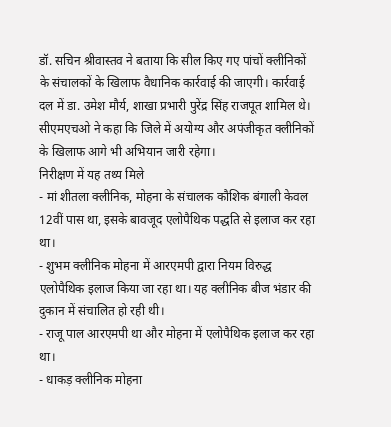डॉ. सचिन श्रीवास्तव ने बताया कि सील किए गए पांचों क्लीनिकों के संचालकों के खिलाफ वैधानिक कार्रवाई की जाएगी। कार्रवाई दल में डा. उमेश मौर्य, शाखा प्रभारी पुरेंद्र सिंह राजपूत शामिल थे। सीएमएचओ ने कहा कि जिले में अयोग्य और अपंजीकृत क्लीनिकों के खिलाफ आगे भी अभियान जारी रहेगा।
निरीक्षण में यह तथ्य मिले
- मां शीतला क्लीनिक, मोहना के संचालक कौशिक बंगाली केवल 12वीं पास था, इसके बावजूद एलोपैथिक पद्धति से इलाज कर रहा था।
- शुभम क्लीनिक मोहना में आरएमपी द्वारा नियम विरुद्ध एलोपैथिक इलाज किया जा रहा था। यह क्लीनिक बीज भंडार की दुकान में संचालित हो रही थी।
- राजू पाल आरएमपी था और मोहना में एलोपैथिक इलाज कर रहा था।
- धाकड़ क्लीनिक मोहना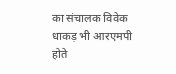का संचालक विवेक धाकड़ भी आरएमपी होते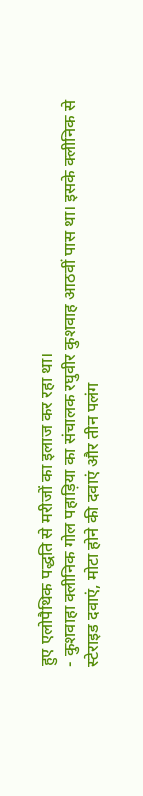हुए एलोपैथिक पद्धति से मरीजों का इलाज कर रहा था।
- कुशवाहा क्लीनिक गोल पहाड़िया का संचालक रघुवीर कुशवाह आठवीं पास था। इसके क्लीनिक से स्टेराइड दवाएं, मोटा होने की दवाएं और तीन पलंग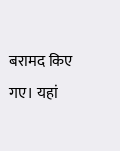बरामद किए गए। यहां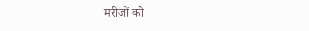मरीजों को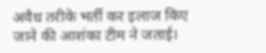अवैध तरीके भर्ती कर इलाज किए जाने की आशंका टीम ने जताई।